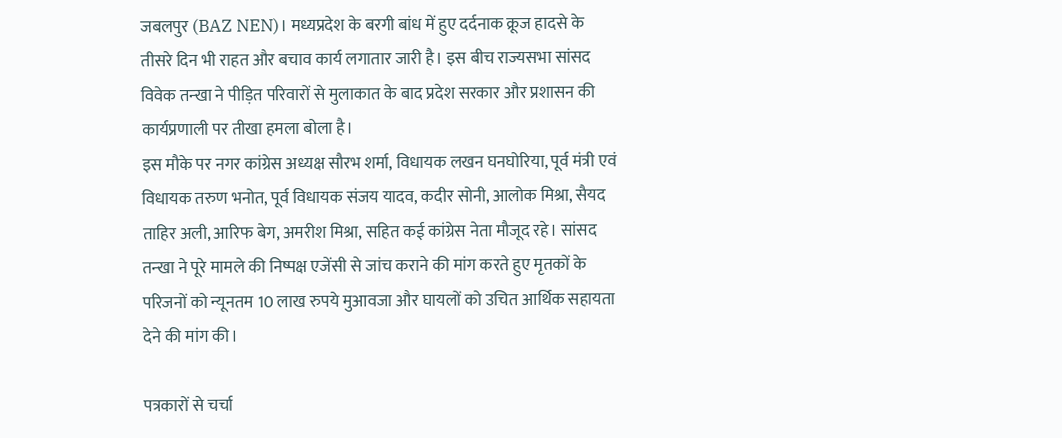जबलपुर (BAZ NEN)। मध्यप्रदेश के बरगी बांध में हुए दर्दनाक क्रूज हादसे के तीसरे दिन भी राहत और बचाव कार्य लगातार जारी है। इस बीच राज्यसभा सांसद विवेक तन्खा ने पीड़ित परिवारों से मुलाकात के बाद प्रदेश सरकार और प्रशासन की कार्यप्रणाली पर तीखा हमला बोला है।
इस मौके पर नगर कांग्रेस अध्यक्ष सौरभ शर्मा, विधायक लखन घनघोरिया, पूर्व मंत्री एवं विधायक तरुण भनोत, पूर्व विधायक संजय यादव, कदीर सोनी, आलोक मिश्रा, सैयद ताहिर अली, आरिफ बेग, अमरीश मिश्रा, सहित कई कांग्रेस नेता मौजूद रहे। सांसद तन्खा ने पूरे मामले की निष्पक्ष एजेंसी से जांच कराने की मांग करते हुए मृतकों के परिजनों को न्यूनतम 10 लाख रुपये मुआवजा और घायलों को उचित आर्थिक सहायता देने की मांग की।

पत्रकारों से चर्चा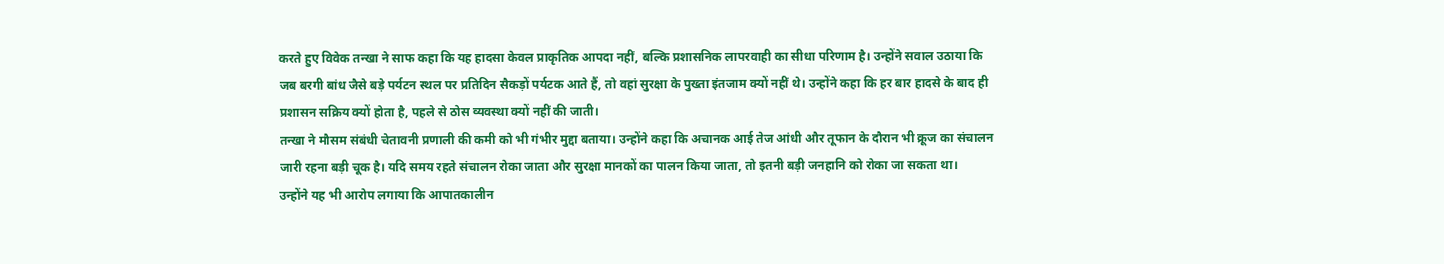करते हुए विवेक तन्खा ने साफ कहा कि यह हादसा केवल प्राकृतिक आपदा नहीं, बल्कि प्रशासनिक लापरवाही का सीधा परिणाम है। उन्होंने सवाल उठाया कि जब बरगी बांध जैसे बड़े पर्यटन स्थल पर प्रतिदिन सैकड़ों पर्यटक आते हैं, तो वहां सुरक्षा के पुख्ता इंतजाम क्यों नहीं थे। उन्होंने कहा कि हर बार हादसे के बाद ही प्रशासन सक्रिय क्यों होता है, पहले से ठोस व्यवस्था क्यों नहीं की जाती।
तन्खा ने मौसम संबंधी चेतावनी प्रणाली की कमी को भी गंभीर मुद्दा बताया। उन्होंने कहा कि अचानक आई तेज आंधी और तूफान के दौरान भी क्रूज का संचालन जारी रहना बड़ी चूक है। यदि समय रहते संचालन रोका जाता और सुरक्षा मानकों का पालन किया जाता, तो इतनी बड़ी जनहानि को रोका जा सकता था।
उन्होंने यह भी आरोप लगाया कि आपातकालीन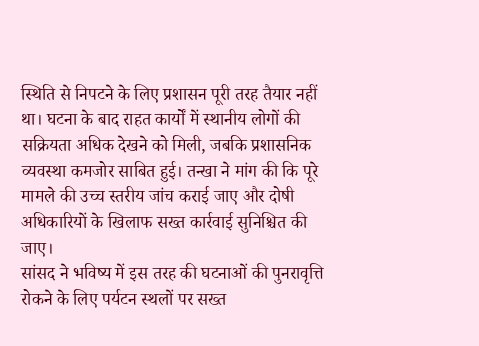स्थिति से निपटने के लिए प्रशासन पूरी तरह तैयार नहीं था। घटना के बाद राहत कार्यों में स्थानीय लोगों की सक्रियता अधिक देखने को मिली, जबकि प्रशासनिक व्यवस्था कमजोर साबित हुई। तन्खा ने मांग की कि पूरे मामले की उच्च स्तरीय जांच कराई जाए और दोषी अधिकारियों के खिलाफ सख्त कार्रवाई सुनिश्चित की जाए।
सांसद ने भविष्य में इस तरह की घटनाओं की पुनरावृत्ति रोकने के लिए पर्यटन स्थलों पर सख्त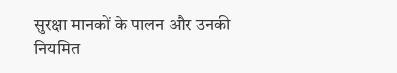सुरक्षा मानकों के पालन और उनकी नियमित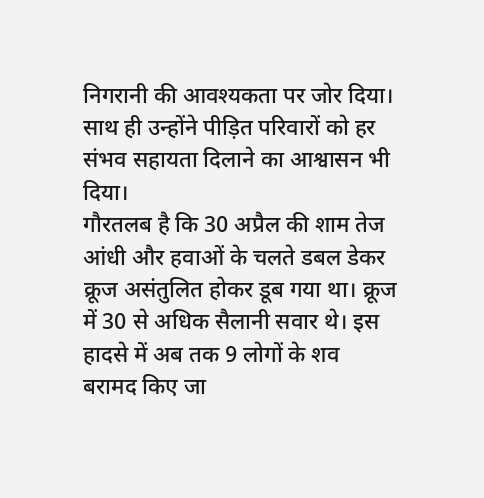निगरानी की आवश्यकता पर जोर दिया। साथ ही उन्होंने पीड़ित परिवारों को हर संभव सहायता दिलाने का आश्वासन भी दिया।
गौरतलब है कि 30 अप्रैल की शाम तेज आंधी और हवाओं के चलते डबल डेकर क्रूज असंतुलित होकर डूब गया था। क्रूज में 30 से अधिक सैलानी सवार थे। इस हादसे में अब तक 9 लोगों के शव बरामद किए जा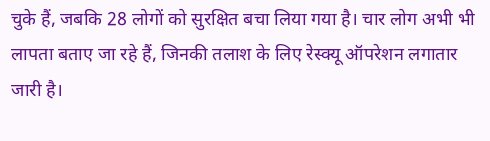चुके हैं, जबकि 28 लोगों को सुरक्षित बचा लिया गया है। चार लोग अभी भी लापता बताए जा रहे हैं, जिनकी तलाश के लिए रेस्क्यू ऑपरेशन लगातार जारी है।